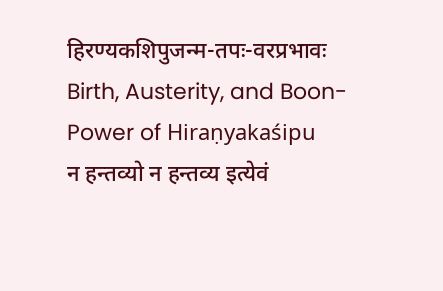हिरण्यकशिपुजन्म-तपः-वरप्रभावः
Birth, Austerity, and Boon-Power of Hiraṇyakaśipu
न हन्तव्यो न हन्तव्य इत्येवं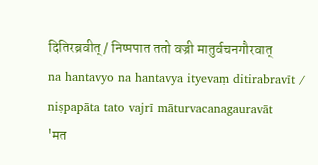दितिरब्रवीत् / निष्पपात ततो वज्री मातुर्वचनगौरवात्
na hantavyo na hantavya ityevaṃ ditirabravīt / niṣpapāta tato vajrī māturvacanagauravāt
'मत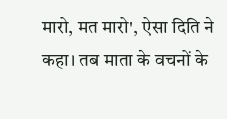मारो, मत मारो', ऐसा दिति ने कहा। तब माता के वचनों के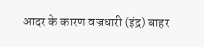आदर के कारण वज्रधारी (इंद्र) बाहर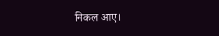निकल आए।